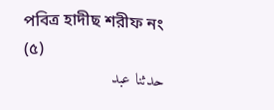পবিত্র হাদীছ শরীফ নং (৫)
حدثنا عبد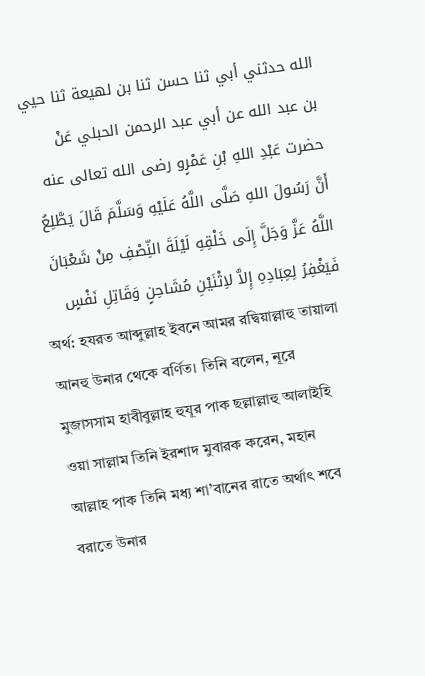الله حدثني أبي ثنا حسن ثنا بن لهيعة ثنا حيي بن عبد الله عن أبي عبد الرحمن الحبلي عَنْ حضرت عَبْدِ اللهِ بْنِ عَمْرٍو رضى الله تعالى عنه أَنَّ رَسُولَ اللهِ صَلَّى اللَّهُ عَلَيْهِ وَسَلَّمَ قَالَ يَطَّلِعُ اللَّهُ عَزَّ وَجَلَّ إِلَى خَلْقِهِ لَيْلَةَ النِّصْفِ مِنْ شَعْبَانَ فَيَغْفِرُ لِعِبَادِهِ إِلاَّ لاِثْنَيْنِ مُشَاحِنٍ وَقَاتِلِ نَفْسٍ
অর্থ: হযরত আব্দুল্লাহ ইবনে আমর রদ্বিয়াল্লাহু তায়ালা আনহু উনার থেকে বর্ণিত। তিনি বলেন, নূরে মুজাসসাম হাবীবুল্লাহ হুযূর পাক ছল্লাল্লাহু আলাইহি ওয়া সাল্লাম তিনি ইরশাদ মুবারক করেন, মহান আল্লাহ পাক তিনি মধ্য শা’বানের রাতে অর্থাৎ শবে বরাতে উনার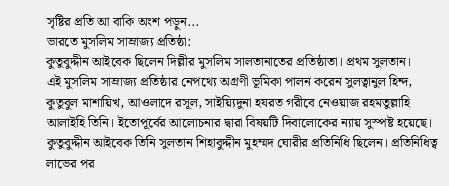সৃষ্টির প্রতি আ বাকি অংশ পড়ুন...
ভারতে মুসলিম সাম্রাজ্য প্রতিষ্ঠা:
কুতুবুদ্দীন আইবেক ছিলেন দিল্লীর মুসলিম সালতানাতের প্রতিষ্ঠাতা। প্রথম সুলতান।
এই মুসলিম সাম্রাজ্য প্রতিষ্ঠার নেপথ্যে অগ্রণী ভূমিকা পালন করেন সুলত্বানুল হিন্দ, কুতুবুল মাশায়িখ, আওলাদে রসূল, সাইয়্যিদুনা হযরত গরীবে নেওয়াজ রহমতুল্লাহি আলাইহি তিনি। ইতোপূর্বের আলোচনার দ্বারা বিষয়টি দিবালোকের ন্যায় সুস্পষ্ট হয়েছে। কুতুবুদ্দীন আইবেক তিনি সুলতান শিহাবুদ্দীন মুহম্মদ ঘোরীর প্রতিনিধি ছিলেন। প্রতিনিধিত্ব লাভের পর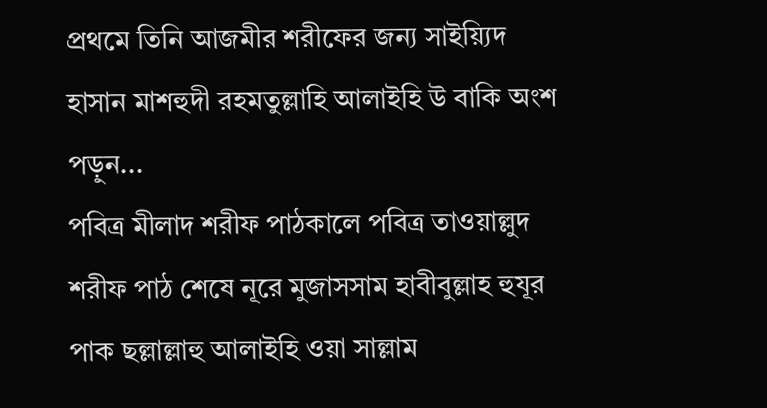প্রথমে তিনি আজমীর শরীফের জন্য সাইয়্যিদ হাসান মাশহুদী রহমতুল্লাহি আলাইহি উ বাকি অংশ পড়ুন...
পবিত্র মীলাদ শরীফ পাঠকালে পবিত্র তাওয়াল্লুদ শরীফ পাঠ শেষে নূরে মুজাসসাম হাবীবুল্লাহ হুযূর পাক ছল্লাল্লাহু আলাইহি ওয়া সাল্লাম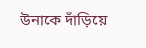উনাকে দাঁড়িয়ে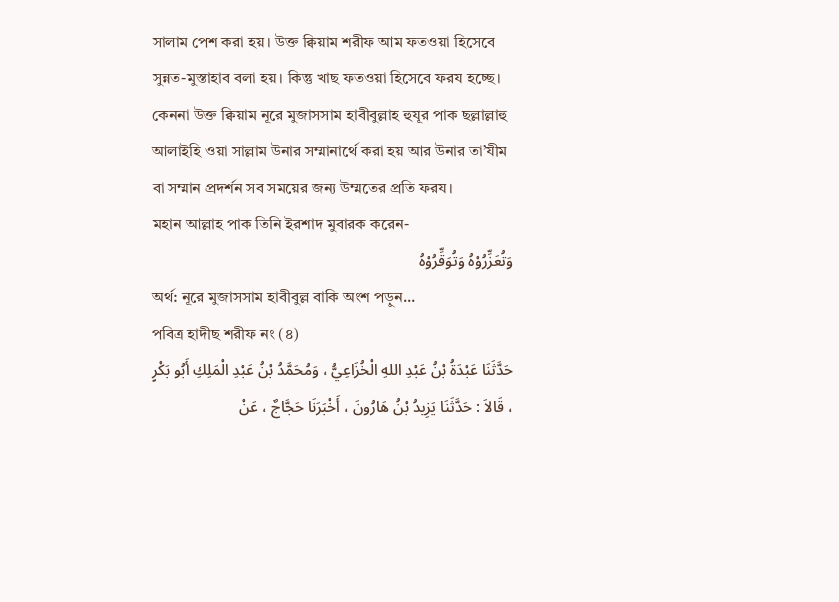সালাম পেশ করা হয়। উক্ত ক্বিয়াম শরীফ আম ফতওয়া হিসেবে সুন্নত-মুস্তাহাব বলা হয়। কিন্তু খাছ ফতওয়া হিসেবে ফরয হচ্ছে। কেননা উক্ত ক্বিয়াম নূরে মুজাসসাম হাবীবুল্লাহ হুযূর পাক ছল্লাল্লাহু আলাইহি ওয়া সাল্লাম উনার সম্মানার্থে করা হয় আর উনার তা’যীম বা সম্মান প্রদর্শন সব সময়ের জন্য উম্মতের প্রতি ফরয।
মহান আল্লাহ পাক তিনি ইরশাদ মুবারক করেন-
وَتُعَزِّرُوْهُ وَتُوَقِّرُوْهُ
অর্থ: নূরে মুজাসসাম হাবীবুল্ল বাকি অংশ পড়ুন...
পবিত্র হাদীছ শরীফ নং (৪)
حَدَّثَنَا عَبْدَةُ بْنُ عَبْدِ اللهِ الْخُزَاعِيُّ ، وَمُحَمَّدُ بْنُ عَبْدِ الْمَلِكِ أَبُو بَكْرٍ ، قَالاَ : حَدَّثَنَا يَزِيدُ بْنُ هَارُونَ ، أَخْبَرَنَا حَجَّاجٌ ، عَنْ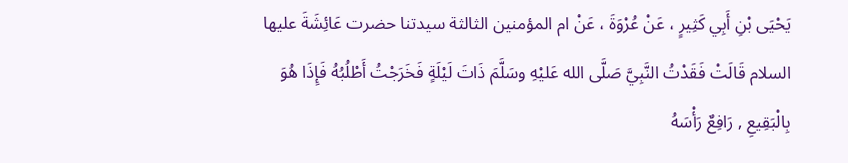يَحْيَى بْنِ أَبِي كَثِيرٍ ، عَنْ عُرْوَةَ ، عَنْ ام المؤمنين الثالثة سيدتنا حضرت عَائِشَةَ عليها السلام قَالَتْ فَقَدْتُ النَّبِيَّ صَلَّى الله عَليْهِ وسَلَّمَ ذَاتَ لَيْلَةٍ فَخَرَجْتُ أَطْلُبُهُ فَإِذَا هُوَ بِالْبَقِيعِ , رَافِعٌ رَأْسَهُ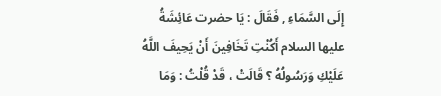إِلَى السَّمَاءِ , فَقَالَ : يَا حضرت عَائِشَةُ عليها السلام أَكُنْتِ تَخَافِينَ أَنْ يَحِيفَ اللَّهُ عَلَيْكِ وَرَسُولُهُ ؟ قَالَتْ ، قَدْ قُلْتُ : وَمَا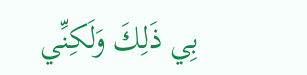بِي ذَلِكَ وَلَكِنِّي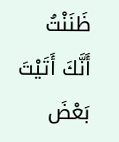ظَنَنْتُ أَنَّكَ أَتَيْتَ بَعْضَ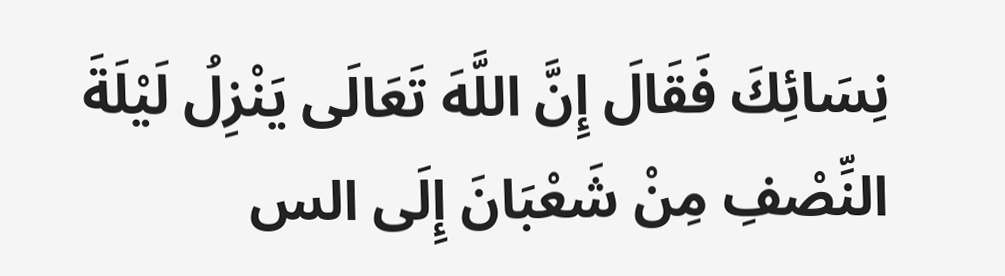نِسَائِكَ فَقَالَ إِنَّ اللَّهَ تَعَالَى يَنْزِلُ لَيْلَةَ النِّصْفِ مِنْ شَعْبَانَ إِلَى الس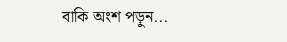বাকি অংশ পড়ুন...